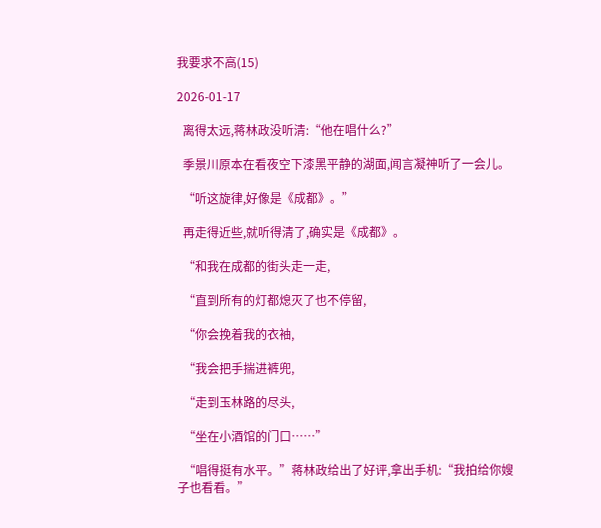我要求不高(15)

2026-01-17

  离得太远,蒋林政没听清:“他在唱什么?”

  季景川原本在看夜空下漆黑平静的湖面,闻言凝神听了一会儿。

  “听这旋律,好像是《成都》。”

  再走得近些,就听得清了,确实是《成都》。

  “和我在成都的街头走一走,

  “直到所有的灯都熄灭了也不停留,

  “你会挽着我的衣袖,

  “我会把手揣进裤兜,

  “走到玉林路的尽头,

  “坐在小酒馆的门口……”

  “唱得挺有水平。”蒋林政给出了好评,拿出手机:“我拍给你嫂子也看看。”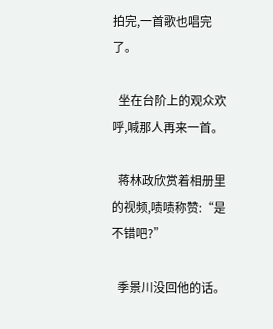拍完,一首歌也唱完了。

  坐在台阶上的观众欢呼,喊那人再来一首。

  蒋林政欣赏着相册里的视频,啧啧称赞:“是不错吧?”

  季景川没回他的话。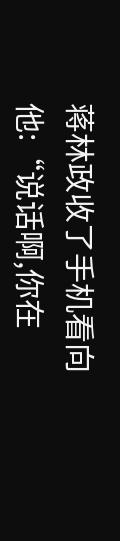蒋林政收了手机看向他:“说话啊,你在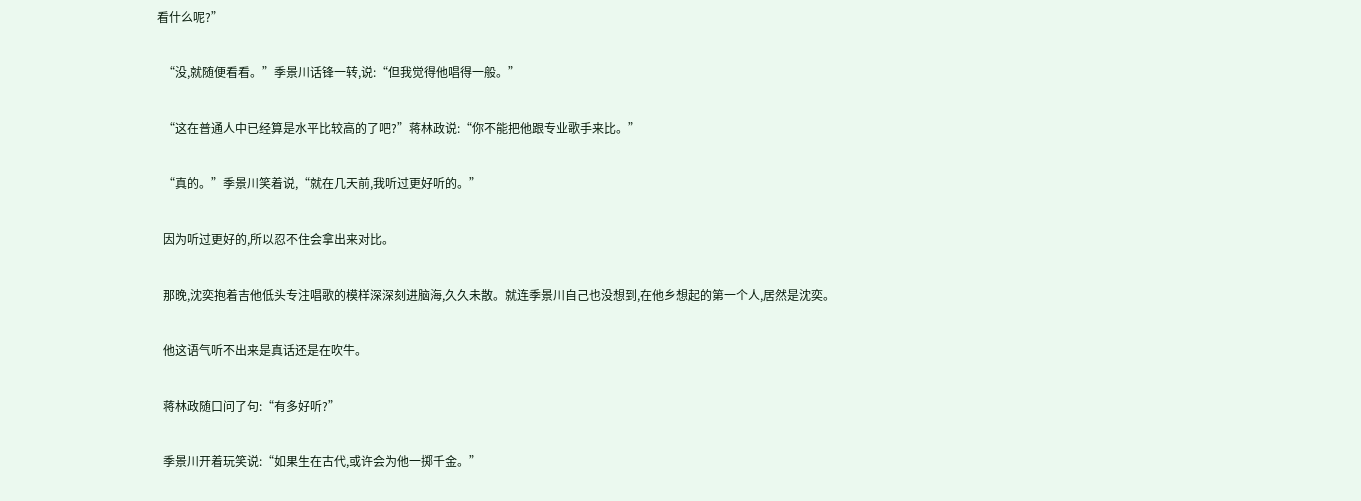看什么呢?”

  “没,就随便看看。”季景川话锋一转,说:“但我觉得他唱得一般。”

  “这在普通人中已经算是水平比较高的了吧?”蒋林政说:“你不能把他跟专业歌手来比。”

  “真的。”季景川笑着说,“就在几天前,我听过更好听的。”

  因为听过更好的,所以忍不住会拿出来对比。

  那晚,沈奕抱着吉他低头专注唱歌的模样深深刻进脑海,久久未散。就连季景川自己也没想到,在他乡想起的第一个人,居然是沈奕。

  他这语气听不出来是真话还是在吹牛。

  蒋林政随口问了句:“有多好听?”

  季景川开着玩笑说:“如果生在古代,或许会为他一掷千金。”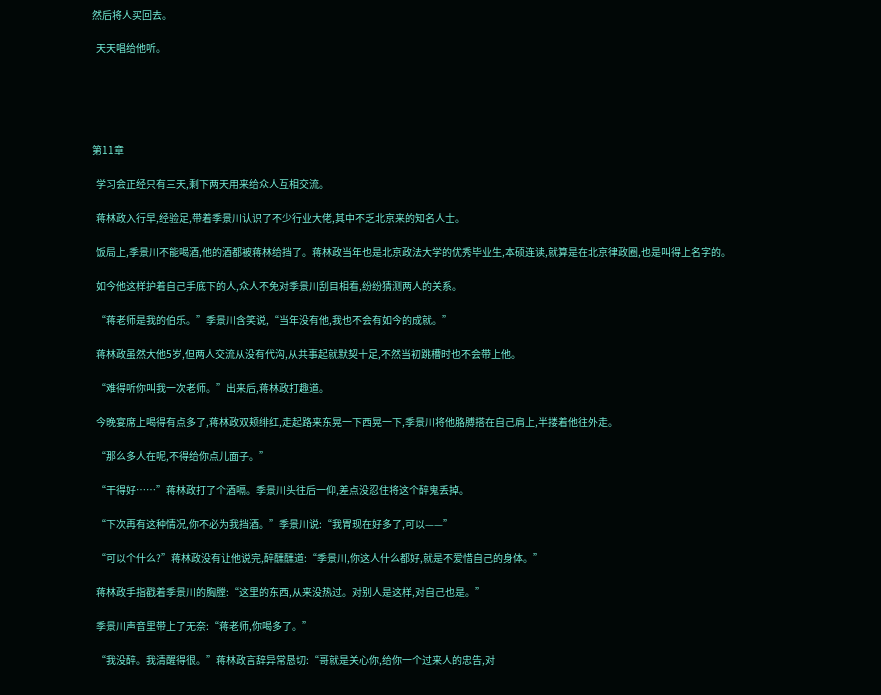然后将人买回去。

  天天唱给他听。





第11章

  学习会正经只有三天,剩下两天用来给众人互相交流。

  蒋林政入行早,经验足,带着季景川认识了不少行业大佬,其中不乏北京来的知名人士。

  饭局上,季景川不能喝酒,他的酒都被蒋林给挡了。蒋林政当年也是北京政法大学的优秀毕业生,本硕连读,就算是在北京律政圈,也是叫得上名字的。

  如今他这样护着自己手底下的人,众人不免对季景川刮目相看,纷纷猜测两人的关系。

  “蒋老师是我的伯乐。”季景川含笑说,“当年没有他,我也不会有如今的成就。”

  蒋林政虽然大他5岁,但两人交流从没有代沟,从共事起就默契十足,不然当初跳槽时也不会带上他。

  “难得听你叫我一次老师。”出来后,蒋林政打趣道。

  今晚宴席上喝得有点多了,蒋林政双颊绯红,走起路来东晃一下西晃一下,季景川将他胳膊搭在自己肩上,半搂着他往外走。

  “那么多人在呢,不得给你点儿面子。”

  “干得好……”蒋林政打了个酒嗝。季景川头往后一仰,差点没忍住将这个醉鬼丢掉。

  “下次再有这种情况,你不必为我挡酒。”季景川说:“我胃现在好多了,可以——”

  “可以个什么?”蒋林政没有让他说完,醉醺醺道:“季景川,你这人什么都好,就是不爱惜自己的身体。”

  蒋林政手指戳着季景川的胸膛:“这里的东西,从来没热过。对别人是这样,对自己也是。”

  季景川声音里带上了无奈:“蒋老师,你喝多了。”

  “我没醉。我清醒得很。”蒋林政言辞异常恳切:“哥就是关心你,给你一个过来人的忠告,对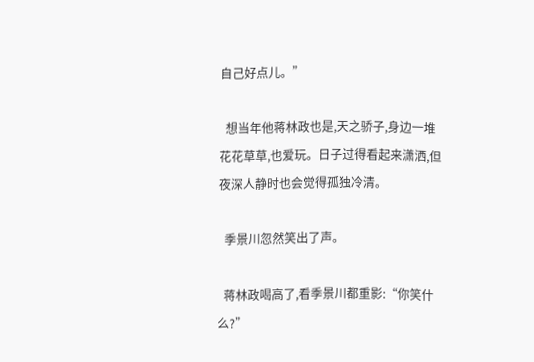自己好点儿。”

  想当年他蒋林政也是,天之骄子,身边一堆花花草草,也爱玩。日子过得看起来潇洒,但夜深人静时也会觉得孤独冷清。

  季景川忽然笑出了声。

  蒋林政喝高了,看季景川都重影:“你笑什么?”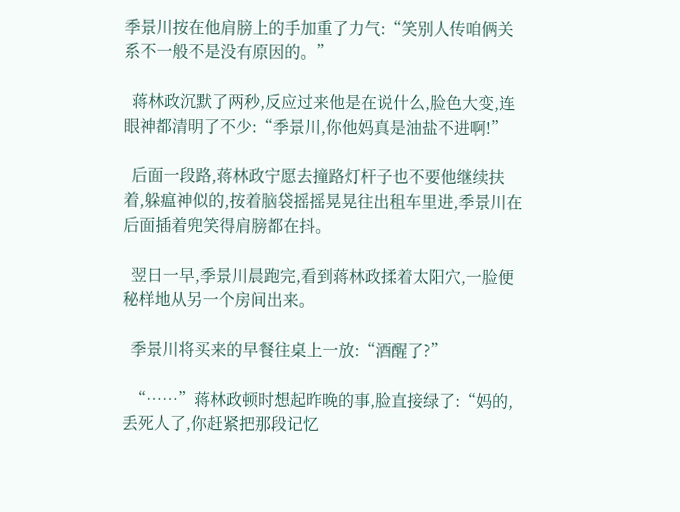季景川按在他肩膀上的手加重了力气:“笑别人传咱俩关系不一般不是没有原因的。”

  蒋林政沉默了两秒,反应过来他是在说什么,脸色大变,连眼神都清明了不少:“季景川,你他妈真是油盐不进啊!”

  后面一段路,蒋林政宁愿去撞路灯杆子也不要他继续扶着,躲瘟神似的,按着脑袋摇摇晃晃往出租车里进,季景川在后面插着兜笑得肩膀都在抖。

  翌日一早,季景川晨跑完,看到蒋林政揉着太阳穴,一脸便秘样地从另一个房间出来。

  季景川将买来的早餐往桌上一放:“酒醒了?”

  “……”蒋林政顿时想起昨晚的事,脸直接绿了:“妈的,丢死人了,你赶紧把那段记忆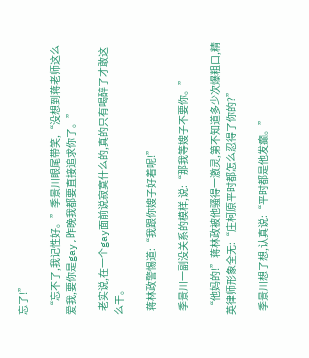忘了!”

  “忘不了,我记性好。”季景川眼尾带笑,“没想到蒋老师这么爱我,要你是gay,昨晚我都要直接追求你了。”

  老实说,在一个gay面前说寂寞什么的,真的只有喝醉了才敢这么干。

  蒋林政警惕道:“我跟你嫂子好着呢!”

  季景川一副没关系的模样,说:“那我等嫂子不要你。”

  “他妈的!”蒋林政被他骚得一激灵,第不知道多少次爆粗口,精英律师形象全无:“庄柯原平时都怎么忍得了你的?”

  季景川想了想,认真说:“平时都是他发癫。”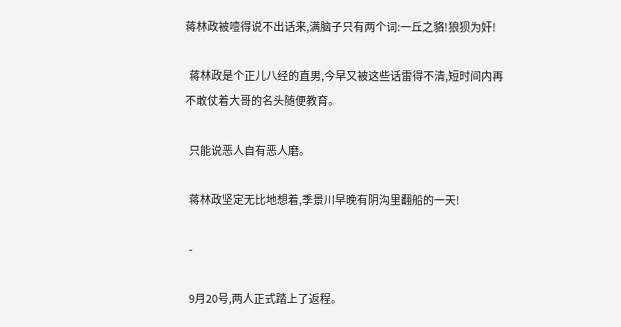蒋林政被噎得说不出话来,满脑子只有两个词:一丘之貉!狼狈为奸!

  蒋林政是个正儿八经的直男,今早又被这些话雷得不清,短时间内再不敢仗着大哥的名头随便教育。

  只能说恶人自有恶人磨。

  蒋林政坚定无比地想着,季景川早晚有阴沟里翻船的一天!

  -

  9月20号,两人正式踏上了返程。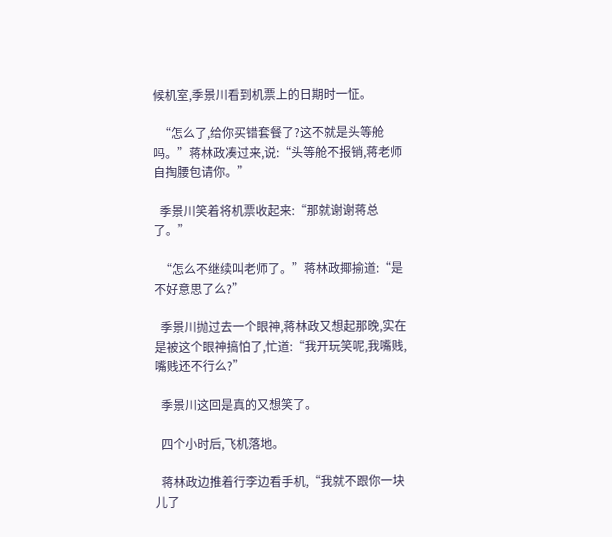候机室,季景川看到机票上的日期时一怔。

  “怎么了,给你买错套餐了?这不就是头等舱吗。”蒋林政凑过来,说:“头等舱不报销,蒋老师自掏腰包请你。”

  季景川笑着将机票收起来:“那就谢谢蒋总了。”

  “怎么不继续叫老师了。”蒋林政揶揄道:“是不好意思了么?”

  季景川抛过去一个眼神,蒋林政又想起那晚,实在是被这个眼神搞怕了,忙道:“我开玩笑呢,我嘴贱,嘴贱还不行么?”

  季景川这回是真的又想笑了。

  四个小时后,飞机落地。

  蒋林政边推着行李边看手机,“我就不跟你一块儿了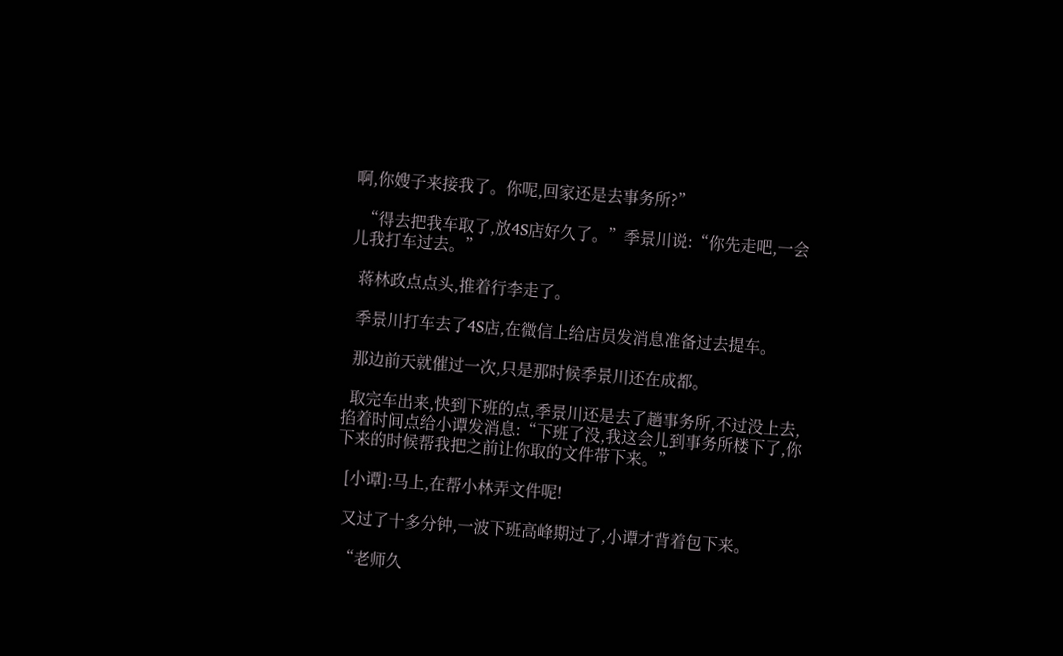啊,你嫂子来接我了。你呢,回家还是去事务所?”

  “得去把我车取了,放4S店好久了。”季景川说:“你先走吧,一会儿我打车过去。”

  蒋林政点点头,推着行李走了。

  季景川打车去了4S店,在微信上给店员发消息准备过去提车。

  那边前天就催过一次,只是那时候季景川还在成都。

  取完车出来,快到下班的点,季景川还是去了趟事务所,不过没上去,掐着时间点给小谭发消息:“下班了没,我这会儿到事务所楼下了,你下来的时候帮我把之前让你取的文件带下来。”

  [小谭]:马上,在帮小林弄文件呢!

  又过了十多分钟,一波下班高峰期过了,小谭才背着包下来。

  “老师久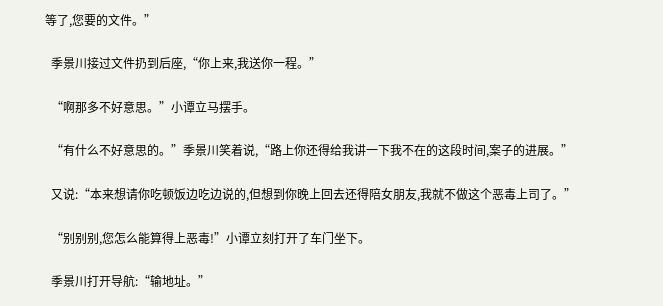等了,您要的文件。”

  季景川接过文件扔到后座,“你上来,我送你一程。”

  “啊那多不好意思。”小谭立马摆手。

  “有什么不好意思的。”季景川笑着说,“路上你还得给我讲一下我不在的这段时间,案子的进展。”

  又说:“本来想请你吃顿饭边吃边说的,但想到你晚上回去还得陪女朋友,我就不做这个恶毒上司了。”

  “别别别,您怎么能算得上恶毒!”小谭立刻打开了车门坐下。

  季景川打开导航:“输地址。”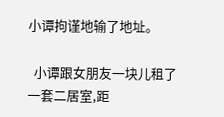小谭拘谨地输了地址。

  小谭跟女朋友一块儿租了一套二居室,距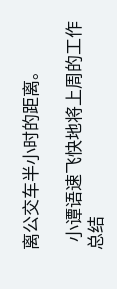离公交车半小时的距离。

  小谭语速飞快地将上周的工作总结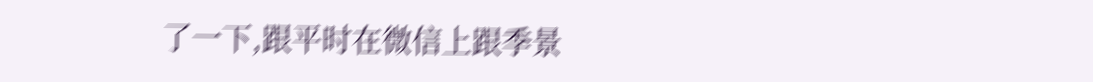了一下,跟平时在微信上跟季景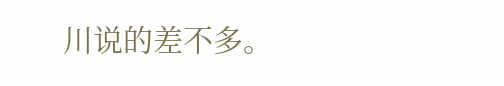川说的差不多。